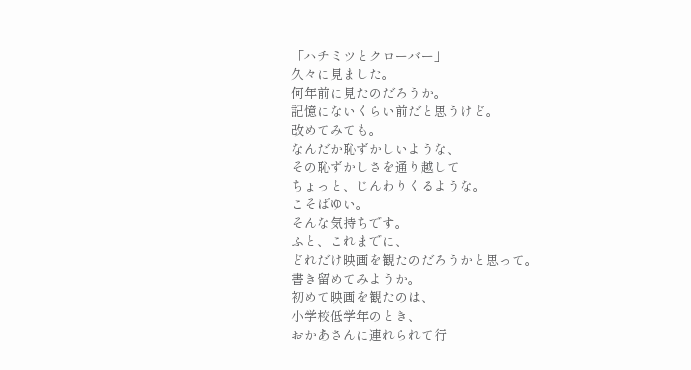「ハチミツとクローバー」
久々に見ました。
何年前に見たのだろうか。
記憶にないくらい前だと思うけど。
改めてみても。
なんだか恥ずかしいような、
その恥ずかしさを通り越して
ちょっと、じんわりくるような。
こそばゆい。
そんな気持ちです。
ふと、これまでに、
どれだけ映画を観たのだろうかと思って。
書き留めてみようか。
初めて映画を観たのは、
小学校低学年のとき、
おかあさんに連れられて行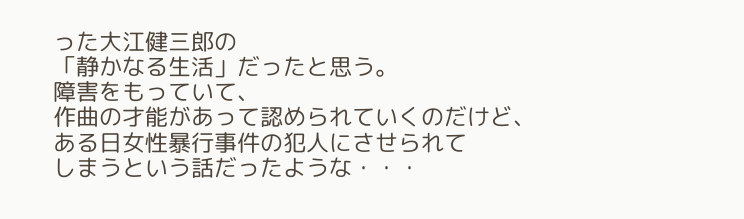った大江健三郎の
「静かなる生活」だったと思う。
障害をもっていて、
作曲の才能があって認められていくのだけど、
ある日女性暴行事件の犯人にさせられて
しまうという話だったような・・・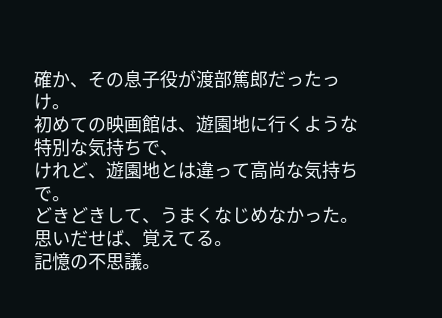確か、その息子役が渡部篤郎だったっけ。
初めての映画館は、遊園地に行くような特別な気持ちで、
けれど、遊園地とは違って高尚な気持ちで。
どきどきして、うまくなじめなかった。
思いだせば、覚えてる。
記憶の不思議。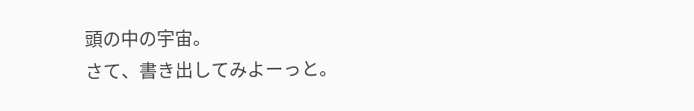頭の中の宇宙。
さて、書き出してみよーっと。